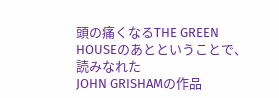頭の痛くなるTHE GREEN HOUSEのあとということで、読みなれた
JOHN GRISHAMの作品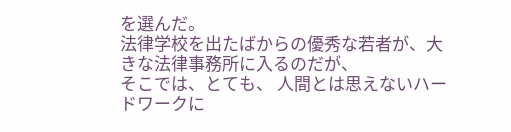を選んだ。
法律学校を出たばからの優秀な若者が、大きな法律事務所に入るのだが、
そこでは、とても、 人間とは思えないハードワークに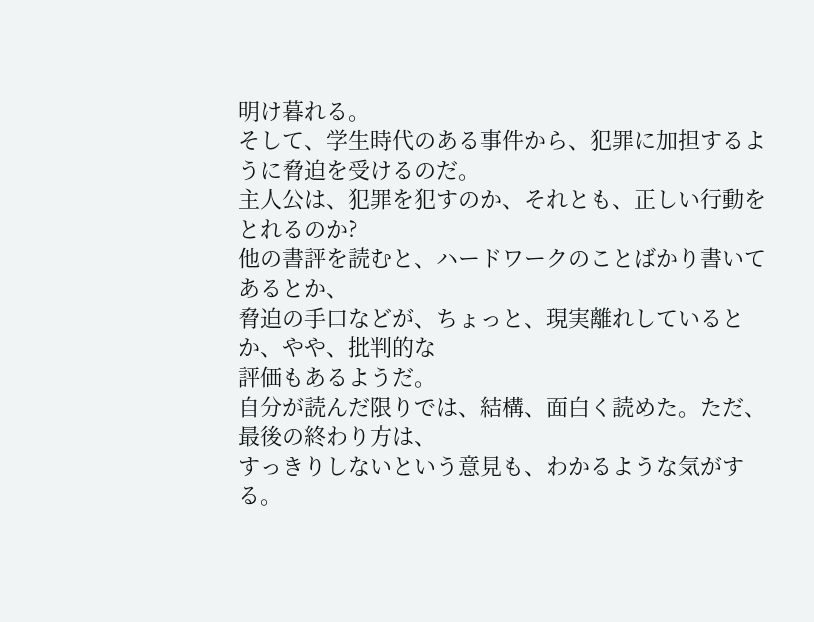明け暮れる。
そして、学生時代のある事件から、犯罪に加担するように脅迫を受けるのだ。
主人公は、犯罪を犯すのか、それとも、正しい行動をとれるのか?
他の書評を読むと、ハードワークのことばかり書いてあるとか、
脅迫の手口などが、ちょっと、現実離れしているとか、やや、批判的な
評価もあるようだ。
自分が読んだ限りでは、結構、面白く読めた。ただ、最後の終わり方は、
すっきりしないという意見も、わかるような気がする。